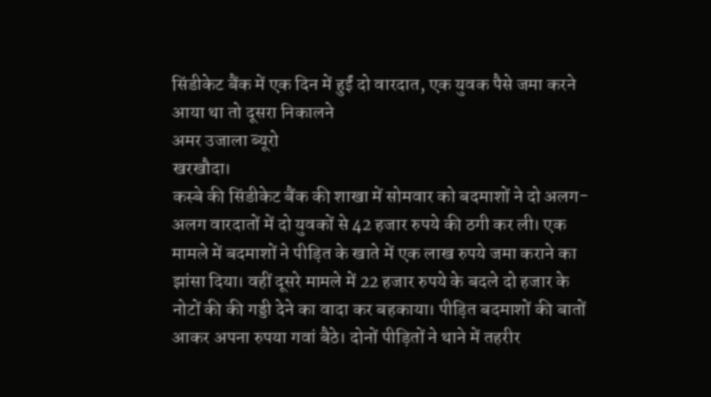सिंडीकेट बैंक में एक दिन में हुईं दो वारदात, एक युवक पैसे जमा करने आया था तो दूसरा निकालने
अमर उजाला ब्यूरो
खरखौदा।
कस्बे की सिंडीकेट बैंक की शाखा में सोमवार को बदमाशों ने दो अलग-अलग वारदातों में दो युवकों से 42 हजार रुपये की ठगी कर ली। एक मामले में बदमाशों ने पीड़ित के खाते में एक लाख रुपये जमा कराने का झांसा दिया। वहीं दूसरे मामले में 22 हजार रुपये के बदले दो हजार के नोटों की की गड्डी देने का वादा कर बहकाया। पीड़ित बदमाशों की बातों आकर अपना रुपया गवां बैठे। दोनों पीड़ितों ने थाने में तहरीर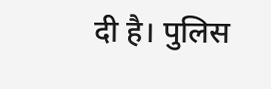दी है। पुलिस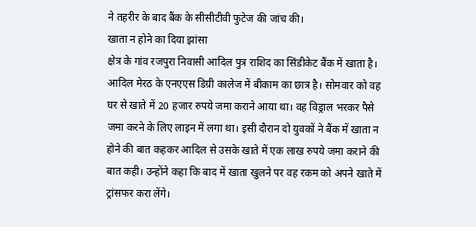ने तहरीर के बाद बैंक के सीसीटीवी फुटेज की जांच की।
खाता न होने का दिया झांसा
क्षेत्र के गांव रजपुरा निवासी आदिल पुत्र राशिद का सिंडीकेट बैंक में खाता है। आदिल मेरठ के एनएएस डिग्री कालेज में बीकाम का छात्र है। सोमवार को वह घर से खाते में 20 हजार रुपये जमा कराने आया था। वह विड्राल भरकर पैसे जमा करने के लिए लाइन में लगा था। इसी दौरान दो युवकों ने बैंक में खाता न होने की बात कहकर आदिल से उसके खाते में एक लाख रुपये जमा कराने की बात कही। उन्होंने कहा कि बाद में खाता खुलने पर वह रकम को अपने खाते में ट्रांसफर करा लेंगे।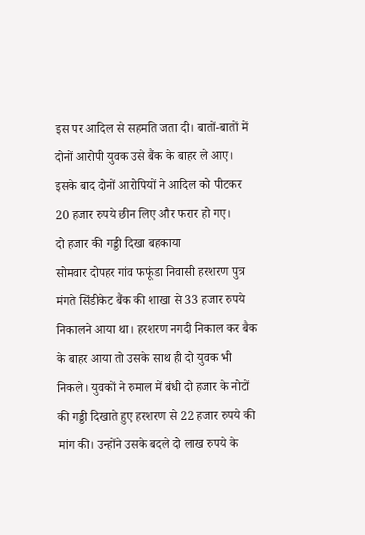इस पर आदिल से सहमति जता दी। बातों-बातों में दोनों आरोपी युवक उसे बैंक के बाहर ले आए। इसके बाद दोनों आरोपियों ने आदिल को पीटकर 20 हजार रुपये छीन लिए और फरार हो गए।
दो हजार की गड्डी दिखा बहकाया
सोमवार दोपहर गांव फफूंडा निवासी हरशरण पुत्र मंगते सिंडीकेट बैंक की शाखा से 33 हजार रुपये निकालने आया था। हरशरण नगदी निकाल कर बैक के बाहर आया तो उसके साथ ही दो युवक भी निकले। युवकों ने रुमाल में बंधी दो हजार के नोटों की गड्डी दिखाते हुए हरशरण से 22 हजार रुपये की मांग की। उन्होंने उसके बदले दो लाख रुपये के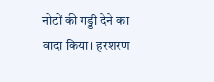नोटों की गड्डी देने का वादा किया। हरशरण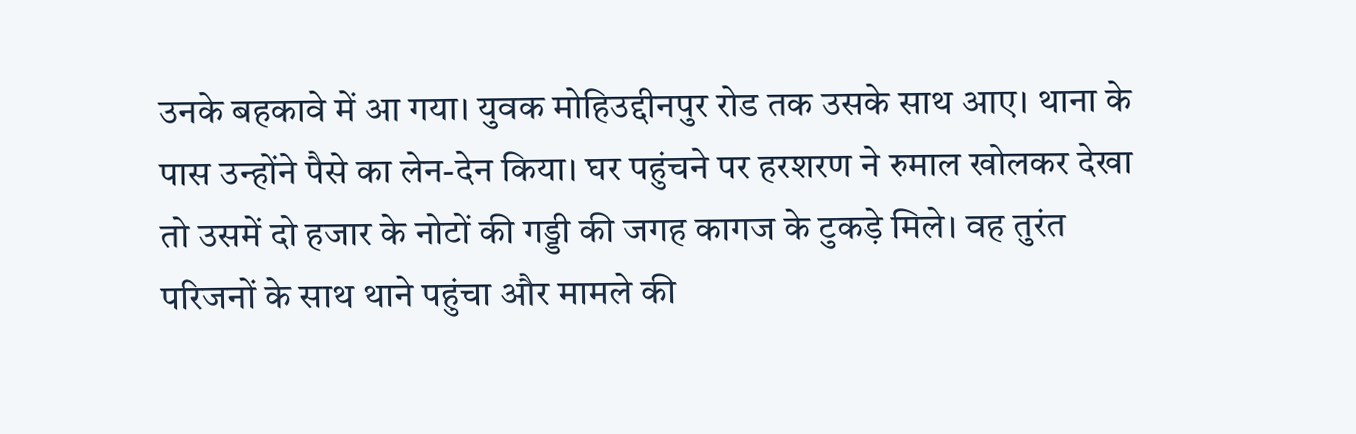उनके बहकावे में आ गया। युवक मोहिउद्दीनपुर रोड तक उसके साथ आए। थाना के पास उन्होंने पैसे का लेन-देन किया। घर पहुंचने पर हरशरण ने रुमाल खोलकर देखा तो उसमें दो हजार के नोटों की गड्डी की जगह कागज के टुकड़े मिले। वह तुरंत परिजनों के साथ थाने पहुंचा और मामले की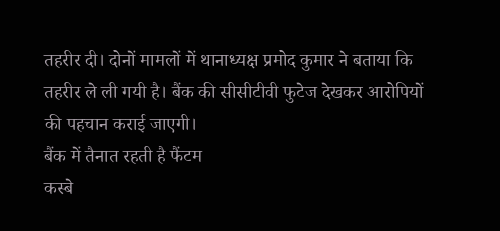तहरीर दी। दोनों मामलों में थानाध्यक्ष प्रमोद कुमार ने बताया कि तहरीर ले ली गयी है। बैंक की सीसीटीवी फुटेज देखकर आरोपियों की पहचान कराई जाएगी।
बैंक में तैनात रहती है फैंटम
कस्बे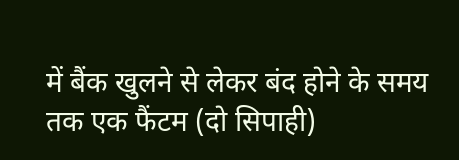में बैंक खुलने से लेकर बंद होने के समय तक एक फैंटम (दो सिपाही)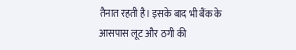तैनात रहती है। इसके बाद भी बैंक के आसपास लूट और ठगी की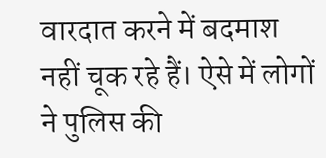वारदात करने में बदमाश नहीं चूक रहे हैं। ऐसे में लोगों ने पुलिस की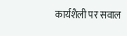कार्यशैली पर सवाल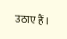उठाए हैं।